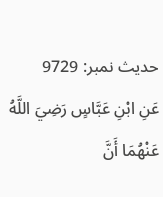حدیث نمبر: 9729
عَنِ ابْنِ عَبَّاسٍ رَضِيَ اللَّهُ عَنْهُمَا أَنَّ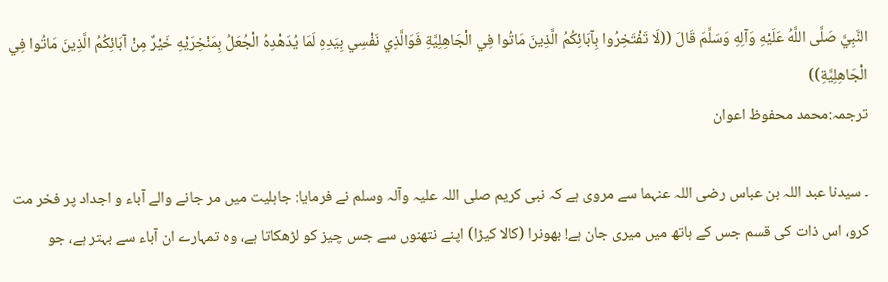النَّبِيَّ صَلَّى اللَّهُ عَلَيْهِ وَآلِهِ وَسَلَّمَ قَالَ ((لَا تَفْتَخِرُوا بِآبَائِكُمُ الَّذِينَ مَاتُوا فِي الْجَاهِلِيَّةِ فَوَالَّذِي نَفْسِي بِيَدِهِ لَمَا يُدَهْدِهُ الْجُعَلُ بِمَنْخِرَيْهِ خَيْرٌ مِنْ آبَائِكُمُ الَّذِينَ مَاتُوا فِي الْجَاهِلِيَّةِ))
ترجمہ:محمد محفوظ اعوان

۔ سیدنا عبد اللہ بن عباس رضی اللہ عنہما سے مروی ہے کہ نبی کریم صلی اللہ علیہ وآلہ وسلم نے فرمایا: جاہلیت میں مر جانے والے آباء و اجداد پر فخر مت کرو، اس ذات کی قسم جس کے ہاتھ میں میری جان ہے! بھونرا (کالا کیڑا) اپنے نتھنوں سے جس چیز کو لڑھکاتا ہے، وہ تمہارے ان آباء سے بہتر ہے، جو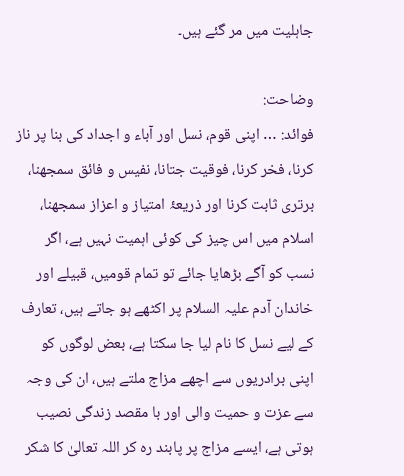جاہلیت میں مر گئے ہیں۔

وضاحت:
فوائد: … اپنی قوم، نسل اور آباء و اجداد کی بنا پر ناز کرنا، فخر کرنا، فوقیت جتانا، نفیس و فائق سمجھنا، برتری ثابت کرنا اور ذریعۂ امتیاز و اعزاز سمجھنا، اسلام میں اس چیز کی کوئی اہمیت نہیں ہے، اگر نسب کو آگے بڑھایا جائے تو تمام قومیں، قبیلے اور خاندان آدم علیہ السلام پر اکٹھے ہو جاتے ہیں، تعارف کے لیے نسل کا نام لیا جا سکتا ہے، بعض لوگوں کو اپنی برادریوں سے اچھے مزاج ملتے ہیں، ان کی وجہ سے عزت و حمیت والی اور با مقصد زندگی نصیب ہوتی ہے، ایسے مزاج پر پابند رہ کر اللہ تعالیٰ کا شکر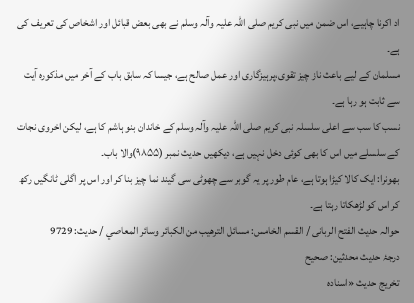اد اکرنا چاہیے، اس ضمن میں نبی کریم صلی اللہ علیہ وآلہ وسلم نے بھی بعض قبائل اور اشخاص کی تعریف کی ہے۔
مسلمان کے لیے باعث ناز چیز تقوی،پرہیزگاری اور عمل صالح ہے، جیسا کہ سابق باب کے آخر میں مذکورہ آیت سے ثابت ہو رہا ہے۔
نسب کا سب سے اعلی سلسلہ نبی کریم صلی اللہ علیہ وآلہ وسلم کے خاندان بنو ہاشم کا ہے، لیکن اخروی نجات کے سلسلے میں اس کا بھی کوئی دخل نہیں ہے، دیکھیں حدیث نمبر (۹۸۵۵)والا باب۔
بھونرا: ایک کالا کیڑا ہوتا ہے، عام طور پر یہ گوبر سے چھوٹی سی گیند نما چیز بنا کر اور اس پر اگلی ٹانگیں رکھ کر اس کو لڑھکاتا رہتا ہے۔
حوالہ حدیث الفتح الربانی / القسم الخامس: مسائل الترهيب من الكبائر وسائر المعاصي / حدیث: 9729
درجۂ حدیث محدثین: صحیح
تخریج حدیث «اسناده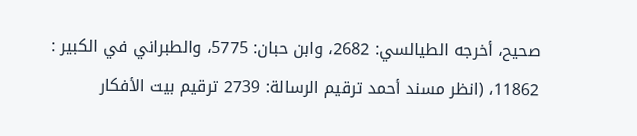صحيح، أخرجه الطيالسي: 2682، وابن حبان: 5775، والطبراني في الكبير : 11862، (انظر مسند أحمد ترقيم الرسالة: 2739 ترقیم بيت الأفكار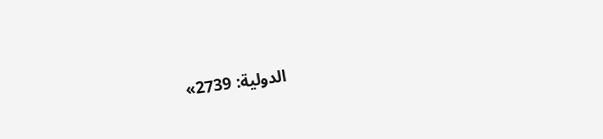الدولية: 2739»